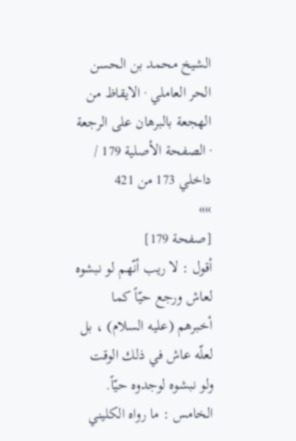الشيخ محمد بن الحسن الحر العاملي · الايقاظ من الهجعة بالبرهان على الرجعة · الصفحة الأصلية 179 / داخلي 173 من 421
»»
[صفحة 179]
أقول : لا ريب أنّهم لو نبشوه لعاش ورجع حيّاً كما أخبرهم (عليه السلام) ، بل لعلّه عاش في ذلك الوقت ولو نبشوه لوجدوه حيّاً.
الخامس : ما رواه الكليني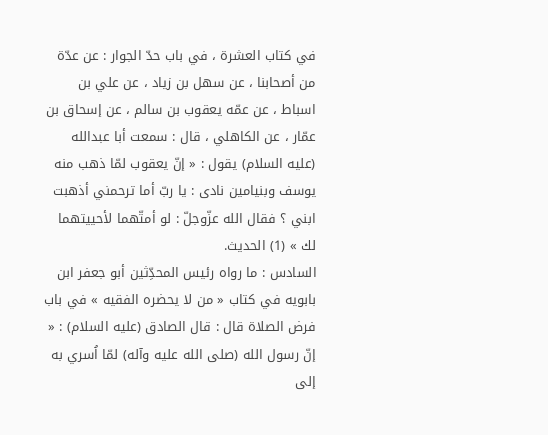في كتاب العشرة ، في باب حدّ الجوار : عن عدّة من أصحابنا ، عن سهل بن زياد ، عن علي بن اسباط ، عن عمّه يعقوب بن سالم ، عن إسحاق بن عمّار ، عن الكاهلي ، قال : سمعت أبا عبدالله (عليه السلام) يقول : « إنّ يعقوب لمّا ذهب منه يوسف وبنيامين نادى : يا ربّ أما ترحمني أذهبت ابني ؟ فقال الله عزّوجلّ : لو أمتّهما لأحييتهما لك » (1) الحديث.
السادس : ما رواه رئيس المحدِّثين أبو جعفر ابن بابويه في كتاب « من لا يحضره الفقيه » في باب فرض الصلاة قال : قال الصادق (عليه السلام) : « إنّ رسول الله (صلى الله عليه وآله) لمّا اُسري به إلى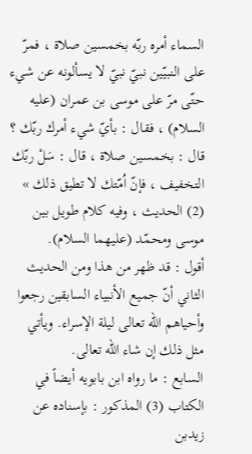السماء أمره ربّه بخمسين صلاة ، فمرّ على النبيّين نبيّ نبيّ لا يسألونه عن شيء حتّى مرّ على موسى بن عمران (عليه السلام) ، فقال : بأيّ شيء أمرك ربّك ؟ قال : بخمسين صلاة ، قال : سَلْ ربّك التخفيف ، فإنّ اُمّتك لا تطيق ذلك » (2) الحديث ، وفيه كلام طويل بين موسى ومحمّد (عليهما السلام).
أقول : قد ظهر من هذا ومن الحديث الثاني أنّ جميع الأنبياء السابقين رجعوا وأحياهم الله تعالى ليلة الإسراء. ويأتي مثل ذلك إن شاء الله تعالى.
السابع : ما رواه ابن بابويه أيضاً في الكتاب (3) المذكور : بإسناده عن زيدبن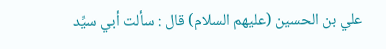علي بن الحسين (عليهم السلام) قال : سألت أبي سيِّد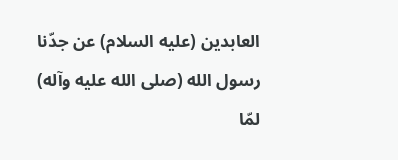العابدين (عليه السلام) عن جدّنا رسول الله (صلى الله عليه وآله) لمّا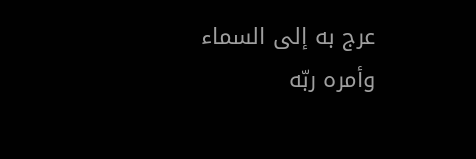عرج به إلى السماء وأمره ربّه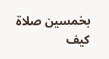بخمسين صلاة كيف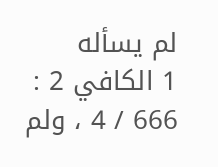لم يسأله
1 الكافي 2 : 666 / 4 ، ولم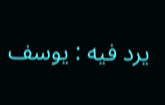يرد فيه : يوسف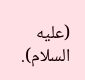(عليه السلام).